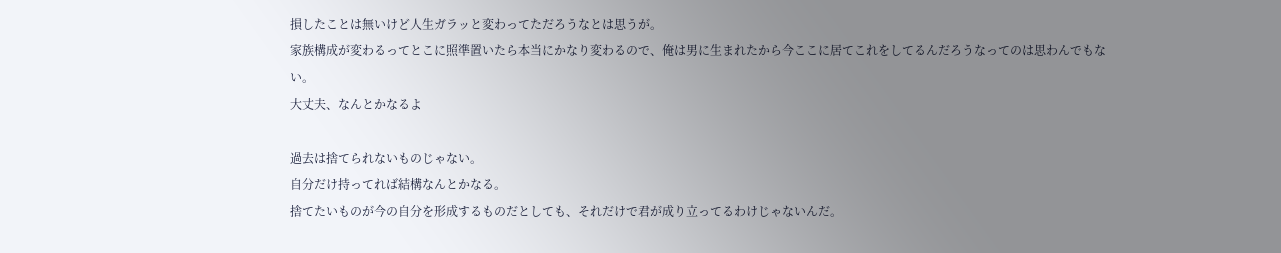損したことは無いけど人生ガラッと変わってただろうなとは思うが。
家族構成が変わるってとこに照準置いたら本当にかなり変わるので、俺は男に生まれたから今ここに居てこれをしてるんだろうなってのは思わんでもない。
大丈夫、なんとかなるよ

過去は捨てられないものじゃない。
自分だけ持ってれば結構なんとかなる。
捨てたいものが今の自分を形成するものだとしても、それだけで君が成り立ってるわけじゃないんだ。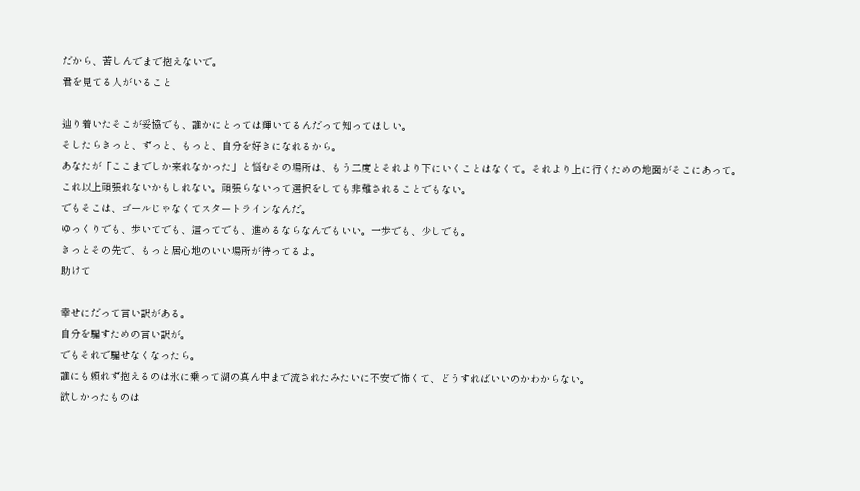だから、苦しんでまで抱えないで。
君を見てる人がいること

辿り着いたそこが妥協でも、誰かにとっては輝いてるんだって知ってほしい。
そしたらきっと、ずっと、もっと、自分を好きになれるから。
あなたが「ここまでしか来れなかった」と悩むその場所は、もう二度とそれより下にいくことはなくて。それより上に行くための地面がそこにあって。
これ以上頑張れないかもしれない。頑張らないって選択をしても非難されることでもない。
でもそこは、ゴールじゃなくてスタートラインなんだ。
ゆっくりでも、歩いてでも、這ってでも、進めるならなんでもいい。一歩でも、少しでも。
きっとその先で、もっと居心地のいい場所が待ってるよ。
助けて

幸せにだって言い訳がある。
自分を騙すための言い訳が。
でもそれで騙せなくなったら。
誰にも頼れず抱えるのは氷に乗って湖の真ん中まで流されたみたいに不安で怖くて、どうすればいいのかわからない。
欲しかったものは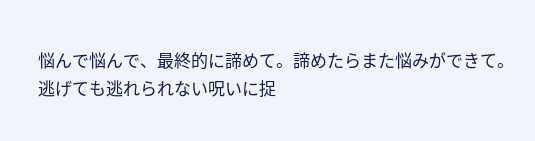悩んで悩んで、最終的に諦めて。諦めたらまた悩みができて。
逃げても逃れられない呪いに捉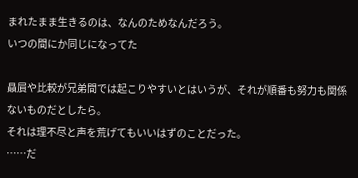まれたまま生きるのは、なんのためなんだろう。
いつの間にか同じになってた

贔屓や比較が兄弟間では起こりやすいとはいうが、それが順番も努力も関係ないものだとしたら。
それは理不尽と声を荒げてもいいはずのことだった。
……だ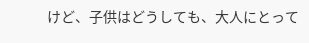けど、子供はどうしても、大人にとって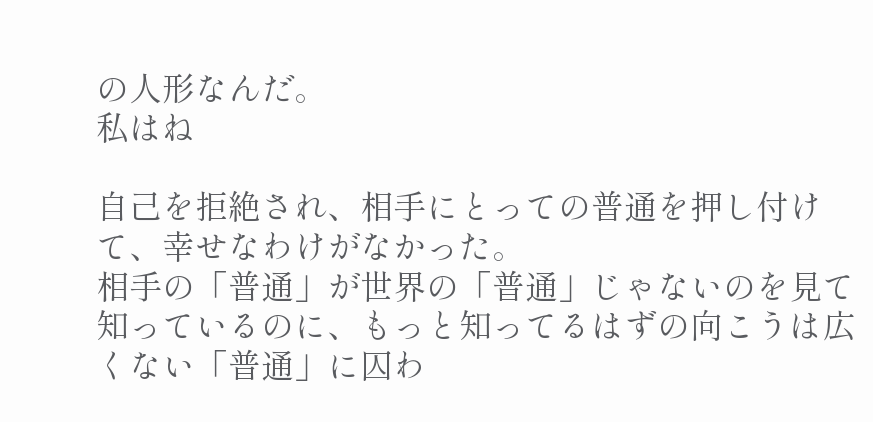の人形なんだ。
私はね

自己を拒絶され、相手にとっての普通を押し付けて、幸せなわけがなかった。
相手の「普通」が世界の「普通」じゃないのを見て知っているのに、もっと知ってるはずの向こうは広くない「普通」に囚わ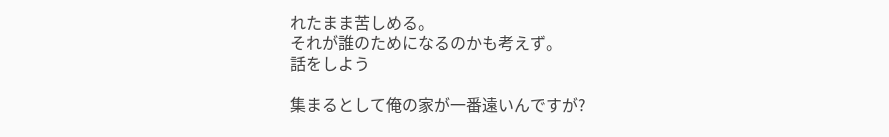れたまま苦しめる。
それが誰のためになるのかも考えず。
話をしよう

集まるとして俺の家が一番遠いんですが?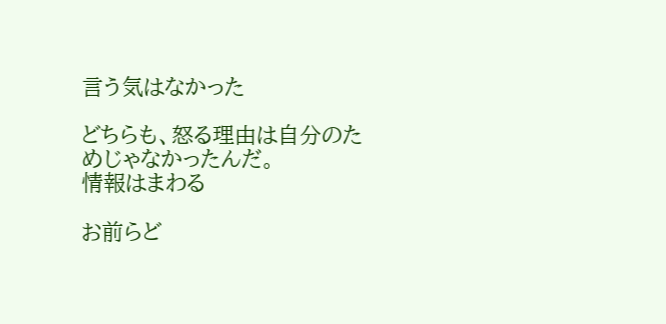言う気はなかった

どちらも、怒る理由は自分のためじゃなかったんだ。
情報はまわる

お前らど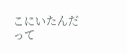こにいたんだって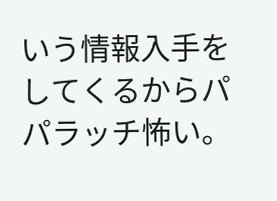いう情報入手をしてくるからパパラッチ怖い。